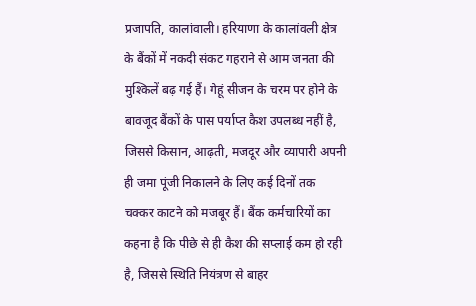प्रजापति, कालांवाली। हरियाणा के कालांवली क्षेत्र के बैंकों में नकदी संकट गहराने से आम जनता की मुश्किलें बढ़ गई हैं। गेहूं सीजन के चरम पर होने के बावजूद बैंकों के पास पर्याप्त कैश उपलब्ध नहीं है, जिससे किसान, आढ़ती, मजदूर और व्यापारी अपनी ही जमा पूंजी निकालने के लिए कई दिनों तक चक्कर काटने को मजबूर हैं। बैंक कर्मचारियों का कहना है कि पीछे से ही कैश की सप्लाई कम हो रही है, जिससे स्थिति नियंत्रण से बाहर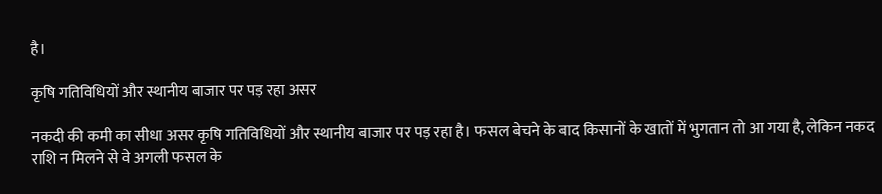है।

कृषि गतिविधियों और स्थानीय बाजार पर पड़ रहा असर

नकदी की कमी का सीधा असर कृषि गतिविधियों और स्थानीय बाजार पर पड़ रहा है। फसल बेचने के बाद किसानों के खातों में भुगतान तो आ गया है, लेकिन नकद राशि न मिलने से वे अगली फसल के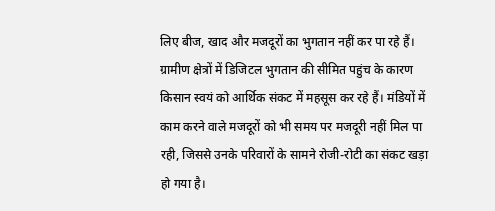लिए बीज, खाद और मजदूरों का भुगतान नहीं कर पा रहे हैं। ग्रामीण क्षेत्रों में डिजिटल भुगतान की सीमित पहुंच के कारण किसान स्वयं को आर्थिक संकट में महसूस कर रहे हैं। मंडियों में काम करने वाले मजदूरों को भी समय पर मजदूरी नहीं मिल पा रही, जिससे उनके परिवारों के सामने रोजी-रोटी का संकट खड़ा हो गया है।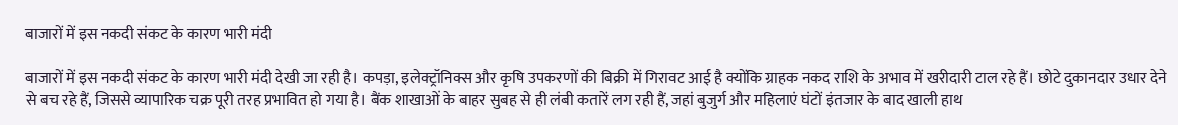बाजारों में इस नकदी संकट के कारण भारी मंदी

बाजारों में इस नकदी संकट के कारण भारी मंदी देखी जा रही है। कपड़ा, इलेक्ट्रॉनिक्स और कृषि उपकरणों की बिक्री में गिरावट आई है क्योंकि ग्राहक नकद राशि के अभाव में खरीदारी टाल रहे हैं। छोटे दुकानदार उधार देने से बच रहे हैं, जिससे व्यापारिक चक्र पूरी तरह प्रभावित हो गया है। बैंक शाखाओं के बाहर सुबह से ही लंबी कतारें लग रही हैं, जहां बुजुर्ग और महिलाएं घंटों इंतजार के बाद खाली हाथ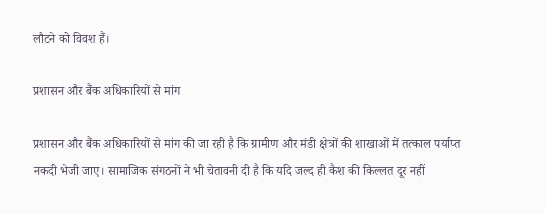लौटने को विवश हैं।

प्रशासन और बैंक अधिकारियों से मांग

प्रशासन और बैंक अधिकारियों से मांग की जा रही है कि ग्रामीण और मंडी क्षेत्रों की शाखाओं में तत्काल पर्याप्त नकदी भेजी जाए। सामाजिक संगठनों ने भी चेतावनी दी है कि यदि जल्द ही कैश की किल्लत दूर नहीं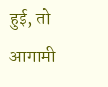हुई, तो आगामी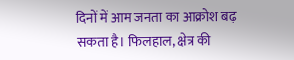दिनों में आम जनता का आक्रोश बढ़ सकता है। फिलहाल, क्षेत्र की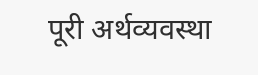पूरी अर्थव्यवस्था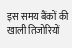इस समय बैंकों की खाली तिजोरियों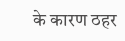के कारण ठहर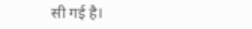सी गई है।